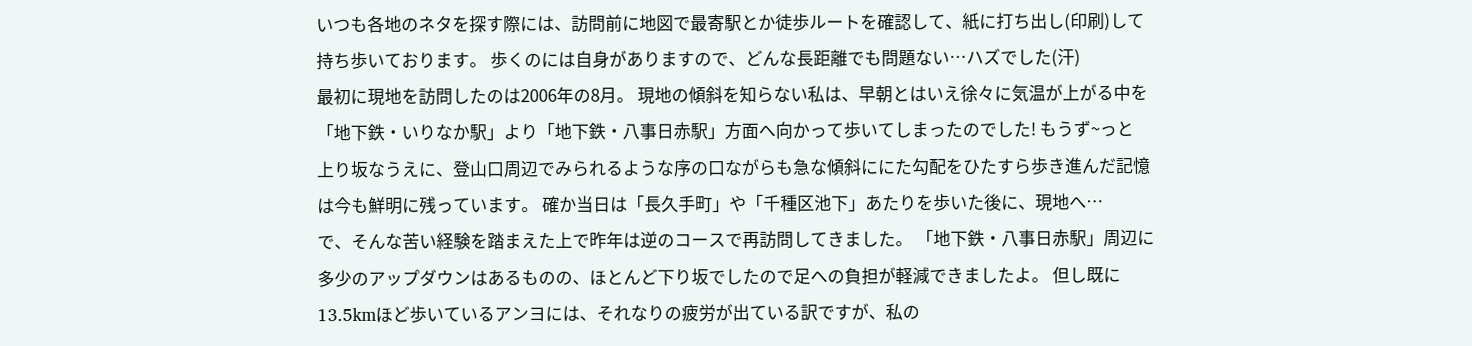いつも各地のネタを探す際には、訪問前に地図で最寄駅とか徒歩ルートを確認して、紙に打ち出し(印刷)して
持ち歩いております。 歩くのには自身がありますので、どんな長距離でも問題ない…ハズでした(汗)
最初に現地を訪問したのは2006年の8月。 現地の傾斜を知らない私は、早朝とはいえ徐々に気温が上がる中を
「地下鉄・いりなか駅」より「地下鉄・八事日赤駅」方面へ向かって歩いてしまったのでした! もうず~っと
上り坂なうえに、登山口周辺でみられるような序の口ながらも急な傾斜ににた勾配をひたすら歩き進んだ記憶
は今も鮮明に残っています。 確か当日は「長久手町」や「千種区池下」あたりを歩いた後に、現地へ…
で、そんな苦い経験を踏まえた上で昨年は逆のコースで再訪問してきました。 「地下鉄・八事日赤駅」周辺に
多少のアップダウンはあるものの、ほとんど下り坂でしたので足への負担が軽減できましたよ。 但し既に
13.5kmほど歩いているアンヨには、それなりの疲労が出ている訳ですが、私の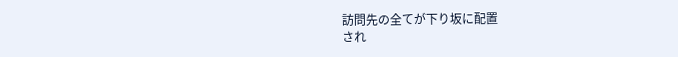訪問先の全てが下り坂に配置
され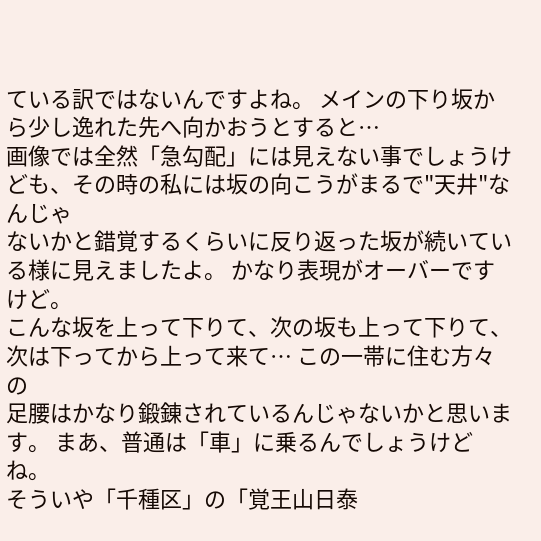ている訳ではないんですよね。 メインの下り坂から少し逸れた先へ向かおうとすると…
画像では全然「急勾配」には見えない事でしょうけども、その時の私には坂の向こうがまるで"天井"なんじゃ
ないかと錯覚するくらいに反り返った坂が続いている様に見えましたよ。 かなり表現がオーバーですけど。
こんな坂を上って下りて、次の坂も上って下りて、次は下ってから上って来て… この一帯に住む方々の
足腰はかなり鍛錬されているんじゃないかと思います。 まあ、普通は「車」に乗るんでしょうけどね。
そういや「千種区」の「覚王山日泰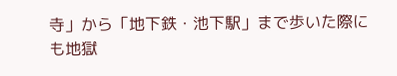寺」から「地下鉄・池下駅」まで歩いた際にも地獄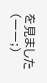を見ました(ーー;)